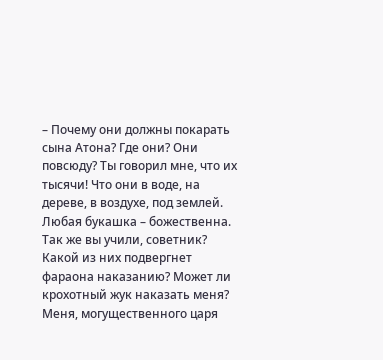– Почему они должны покарать сына Атона? Где они? Они повсюду? Ты говорил мне, что их тысячи! Что они в воде, на дереве, в воздухе, под землей. Любая букашка – божественна. Так же вы учили, советник? Какой из них подвергнет фараона наказанию? Может ли крохотный жук наказать меня? Меня, могущественного царя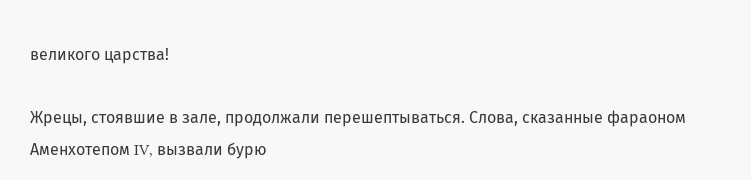великого царства!

Жрецы, стоявшие в зале, продолжали перешептываться. Слова, сказанные фараоном Аменхотепом IV, вызвали бурю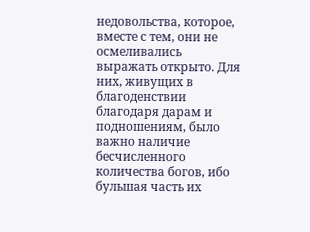недовольства, которое, вместе с тем, они не осмеливались выражать открыто. Для них, живущих в благоденствии благодаря дарам и подношениям, было важно наличие бесчисленного количества богов, ибо бульшая часть их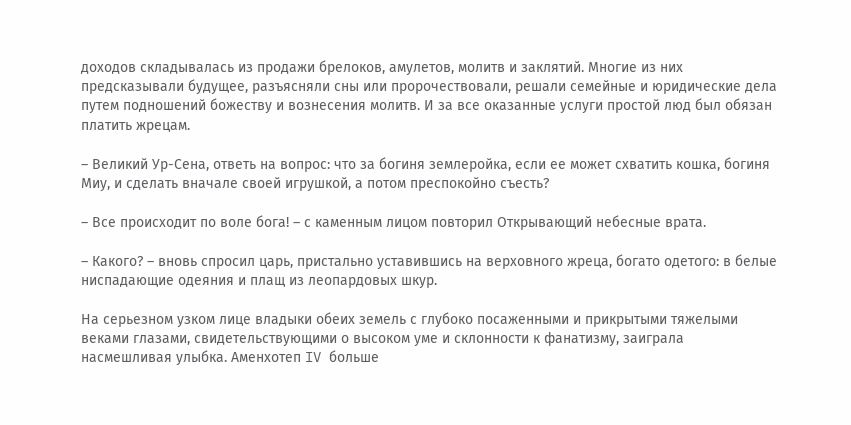доходов складывалась из продажи брелоков, амулетов, молитв и заклятий. Многие из них предсказывали будущее, разъясняли сны или пророчествовали, решали семейные и юридические дела путем подношений божеству и вознесения молитв. И за все оказанные услуги простой люд был обязан платить жрецам.

– Великий Ур-Сена, ответь на вопрос: что за богиня землеройка, если ее может схватить кошка, богиня Миу, и сделать вначале своей игрушкой, а потом преспокойно съесть?

– Все происходит по воле бога! – с каменным лицом повторил Открывающий небесные врата.

– Какого? – вновь спросил царь, пристально уставившись на верховного жреца, богато одетого: в белые ниспадающие одеяния и плащ из леопардовых шкур.

На серьезном узком лице владыки обеих земель с глубоко посаженными и прикрытыми тяжелыми веками глазами, свидетельствующими о высоком уме и склонности к фанатизму, заиграла насмешливая улыбка. Аменхотеп IV больше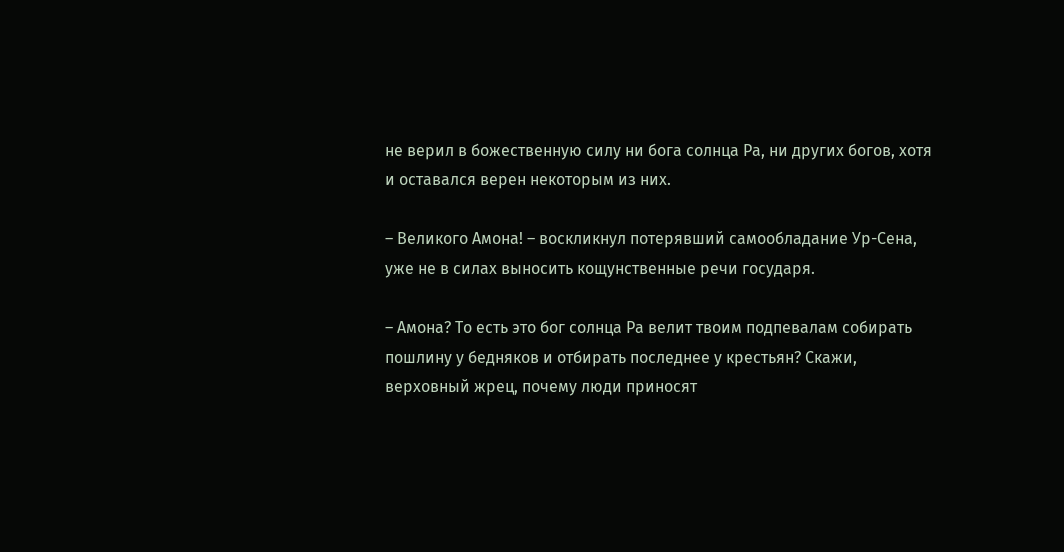не верил в божественную силу ни бога солнца Ра, ни других богов, хотя и оставался верен некоторым из них.

– Великого Амона! – воскликнул потерявший самообладание Ур-Сена, уже не в силах выносить кощунственные речи государя.

– Амона? То есть это бог солнца Ра велит твоим подпевалам собирать пошлину у бедняков и отбирать последнее у крестьян? Скажи, верховный жрец, почему люди приносят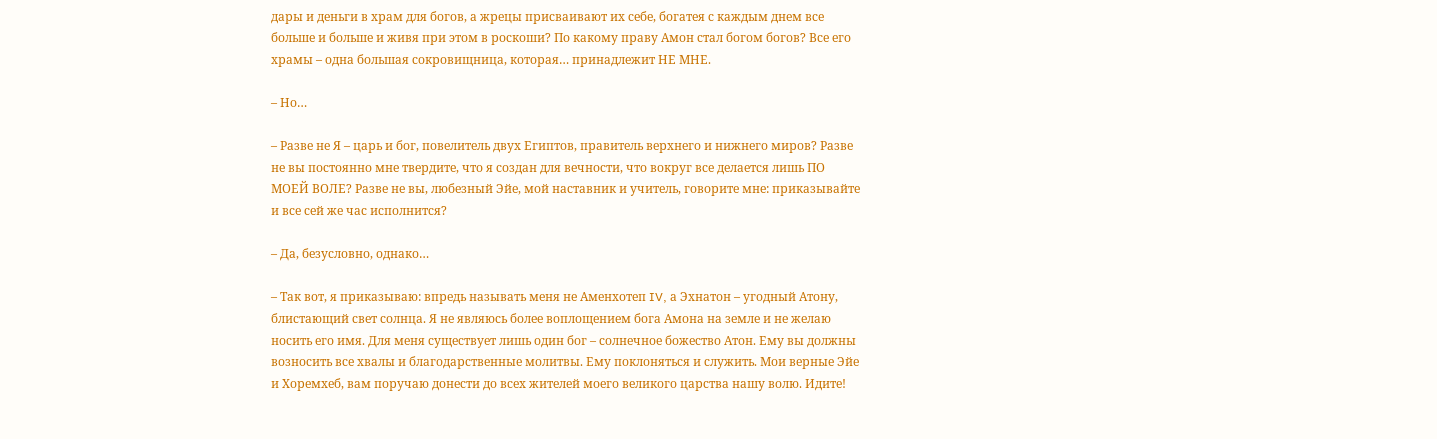дары и деньги в храм для богов, а жрецы присваивают их себе, богатея с каждым днем все больше и больше и живя при этом в роскоши? По какому праву Амон стал богом богов? Все его храмы – одна большая сокровищница, которая… принадлежит НЕ МНЕ.

– Но…

– Разве не Я – царь и бог, повелитель двух Египтов, правитель верхнего и нижнего миров? Разве не вы постоянно мне твердите, что я создан для вечности, что вокруг все делается лишь ПО МОЕЙ ВОЛЕ? Разве не вы, любезный Эйе, мой наставник и учитель, говорите мне: приказывайте и все сей же час исполнится?

– Да, безусловно, однако…

– Так вот, я приказываю: впредь называть меня не Аменхотеп IV, а Эхнатон – угодный Атону, блистающий свет солнца. Я не являюсь более воплощением бога Амона на земле и не желаю носить его имя. Для меня существует лишь один бог – солнечное божество Атон. Ему вы должны возносить все хвалы и благодарственные молитвы. Ему поклоняться и служить. Мои верные Эйе и Хоремхеб, вам поручаю донести до всех жителей моего великого царства нашу волю. Идите!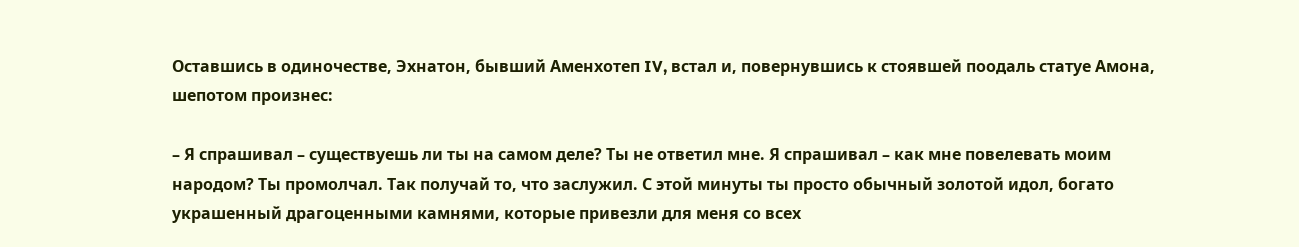Оставшись в одиночестве, Эхнатон, бывший Аменхотеп IV, встал и, повернувшись к стоявшей поодаль статуе Амона, шепотом произнес:

– Я спрашивал – существуешь ли ты на самом деле? Ты не ответил мне. Я спрашивал – как мне повелевать моим народом? Ты промолчал. Так получай то, что заслужил. С этой минуты ты просто обычный золотой идол, богато украшенный драгоценными камнями, которые привезли для меня со всех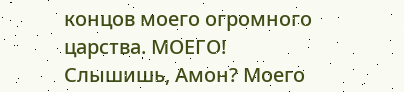концов моего огромного царства. МОЕГО! Слышишь, Амон? Моего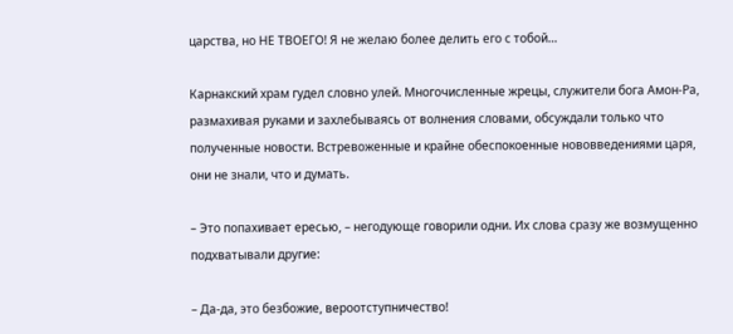царства, но НЕ ТВОЕГО! Я не желаю более делить его с тобой…

Карнакский храм гудел словно улей. Многочисленные жрецы, служители бога Амон-Ра, размахивая руками и захлебываясь от волнения словами, обсуждали только что полученные новости. Встревоженные и крайне обеспокоенные нововведениями царя, они не знали, что и думать.

– Это попахивает ересью, – негодующе говорили одни. Их слова сразу же возмущенно подхватывали другие:

– Да-да, это безбожие, вероотступничество!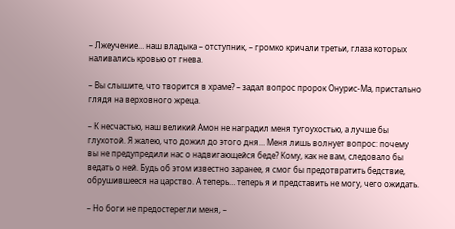– Лжеучение… наш владыка – отступник, – громко кричали третьи, глаза которых наливались кровью от гнева.

– Вы слышите, что творится в храме? – задал вопрос пророк Онурис-Ма, пристально глядя на верховного жреца.

– К несчастью, наш великий Амон не наградил меня тугоухостью, а лучше бы глухотой. Я жалею, что дожил до этого дня… Меня лишь волнует вопрос: почему вы не предупредили нас о надвигающейся беде? Кому, как не вам, следовало бы ведать о ней. Будь об этом известно заранее, я смог бы предотвратить бедствие, обрушившееся на царство. А теперь… теперь я и представить не могу, чего ожидать.

– Но боги не предостерегли меня, –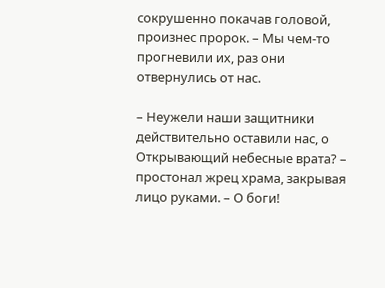сокрушенно покачав головой, произнес пророк. – Мы чем-то прогневили их, раз они отвернулись от нас.

– Неужели наши защитники действительно оставили нас, о Открывающий небесные врата? – простонал жрец храма, закрывая лицо руками. – О боги!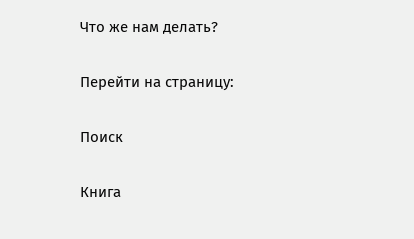Что же нам делать?

Перейти на страницу:

Поиск

Книга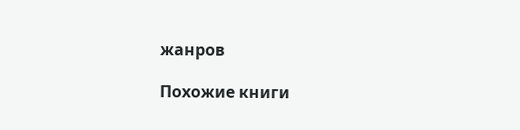жанров

Похожие книги